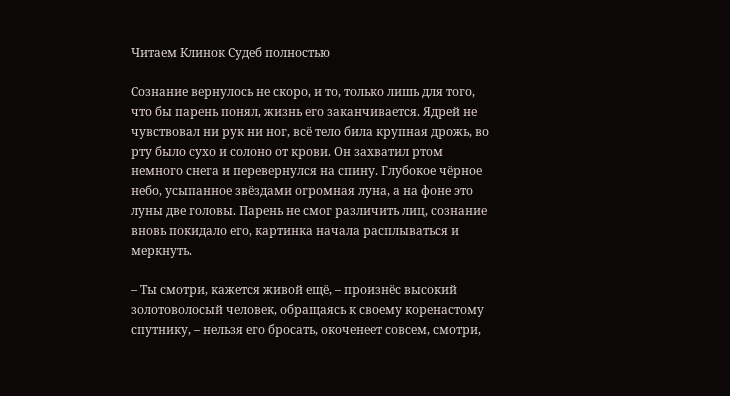Читаем Клинок Судеб полностью

Сознание вернулось не скоро, и то, только лишь для того, что бы парень понял, жизнь его заканчивается. Ядрей не чувствовал ни рук ни ног, всё тело била крупная дрожь, во рту было сухо и солоно от крови. Он захватил ртом немного снега и перевернулся на спину. Глубокое чёрное небо, усыпанное звёздами огромная луна, а на фоне это луны две головы. Парень не смог различить лиц, сознание вновь покидало его, картинка начала расплываться и меркнуть.

– Ты смотри, кажется живой ещё, – произнёс высокий золотоволосый человек, обращаясь к своему коренастому спутнику, – нельзя его бросать, окоченеет совсем, смотри,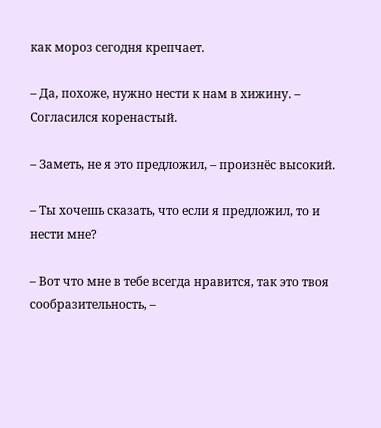как мороз сегодня крепчает.

– Да, похоже, нужно нести к нам в хижину. – Согласился коренастый.

– Заметь, не я это предложил, – произнёс высокий.

– Ты хочешь сказать, что если я предложил, то и нести мне?

– Вот что мне в тебе всегда нравится, так это твоя сообразительность, –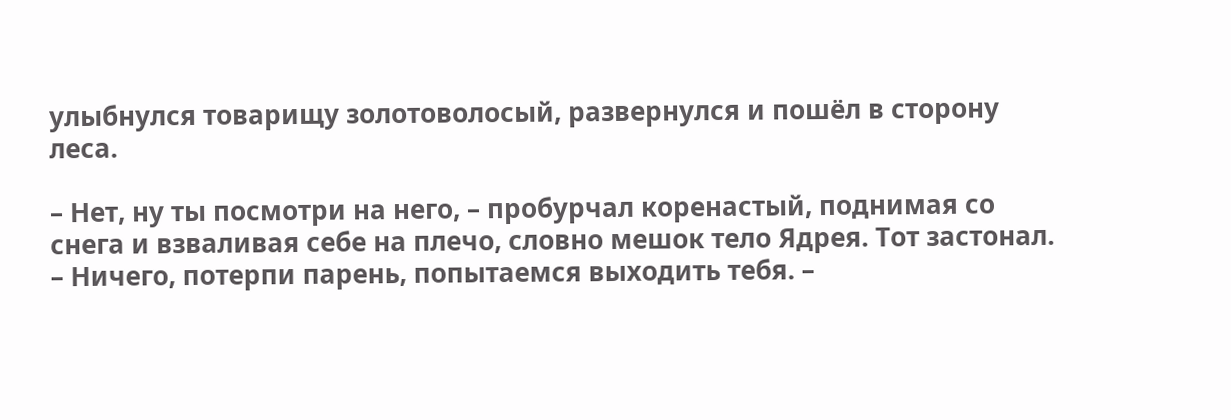улыбнулся товарищу золотоволосый, развернулся и пошёл в сторону леса.

– Нет, ну ты посмотри на него, – пробурчал коренастый, поднимая со снега и взваливая себе на плечо, словно мешок тело Ядрея. Тот застонал. – Ничего, потерпи парень, попытаемся выходить тебя. –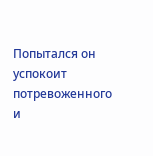Попытался он успокоит потревоженного и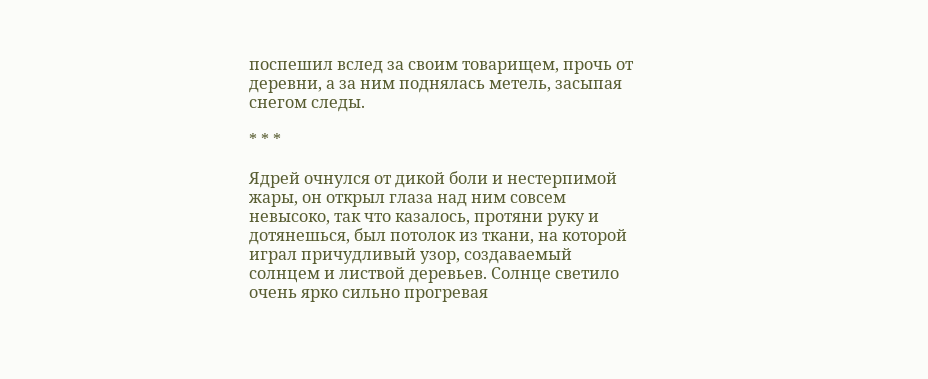поспешил вслед за своим товарищем, прочь от деревни, а за ним поднялась метель, засыпая снегом следы.

* * *

Ядрей очнулся от дикой боли и нестерпимой жары, он открыл глаза над ним совсем невысоко, так что казалось, протяни руку и дотянешься, был потолок из ткани, на которой играл причудливый узор, создаваемый солнцем и листвой деревьев. Солнце светило очень ярко сильно прогревая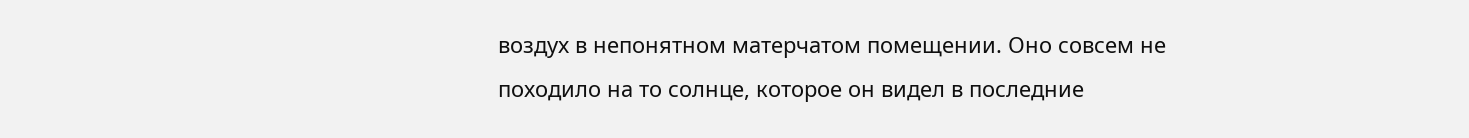воздух в непонятном матерчатом помещении. Оно совсем не походило на то солнце, которое он видел в последние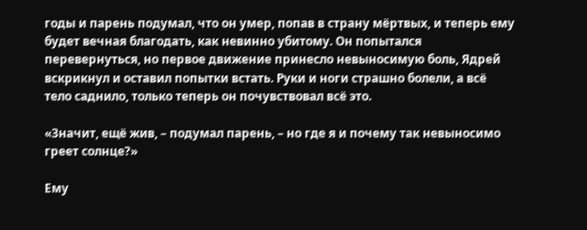годы и парень подумал, что он умер, попав в страну мёртвых, и теперь ему будет вечная благодать, как невинно убитому. Он попытался перевернуться, но первое движение принесло невыносимую боль, Ядрей вскрикнул и оставил попытки встать. Руки и ноги страшно болели, а всё тело саднило, только теперь он почувствовал всё это.

«Значит, ещё жив, – подумал парень, – но где я и почему так невыносимо греет солнце?»

Ему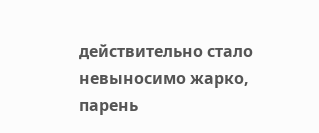действительно стало невыносимо жарко, парень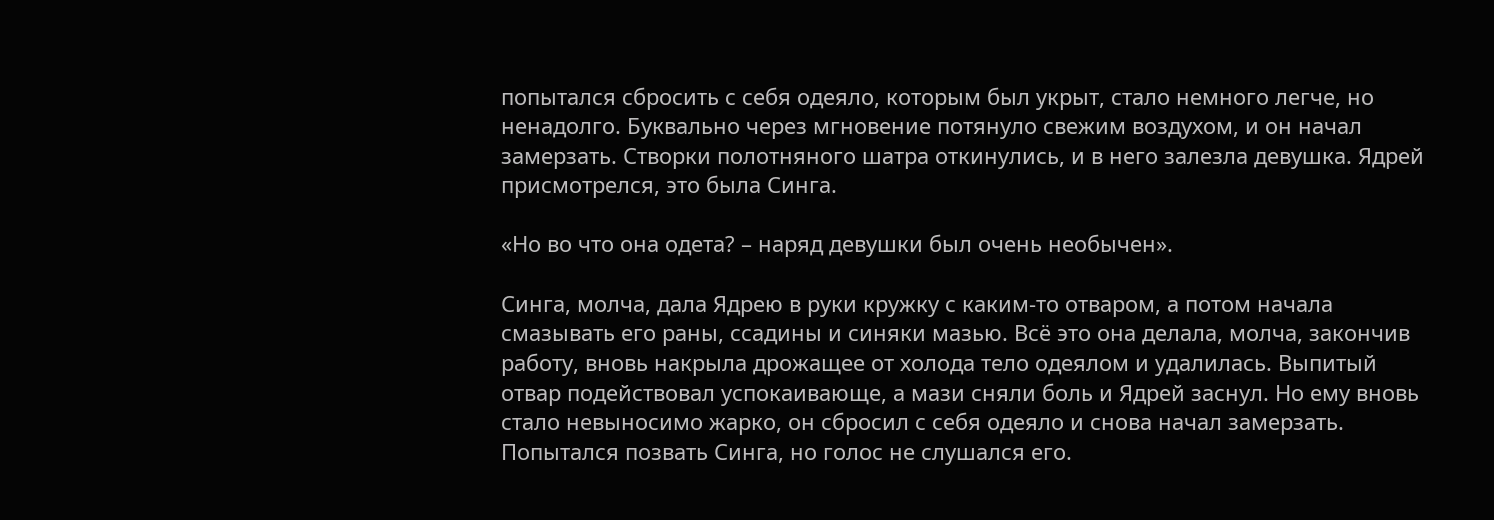попытался сбросить с себя одеяло, которым был укрыт, стало немного легче, но ненадолго. Буквально через мгновение потянуло свежим воздухом, и он начал замерзать. Створки полотняного шатра откинулись, и в него залезла девушка. Ядрей присмотрелся, это была Синга.

«Но во что она одета? – наряд девушки был очень необычен».

Синга, молча, дала Ядрею в руки кружку с каким-то отваром, а потом начала смазывать его раны, ссадины и синяки мазью. Всё это она делала, молча, закончив работу, вновь накрыла дрожащее от холода тело одеялом и удалилась. Выпитый отвар подействовал успокаивающе, а мази сняли боль и Ядрей заснул. Но ему вновь стало невыносимо жарко, он сбросил с себя одеяло и снова начал замерзать. Попытался позвать Синга, но голос не слушался его.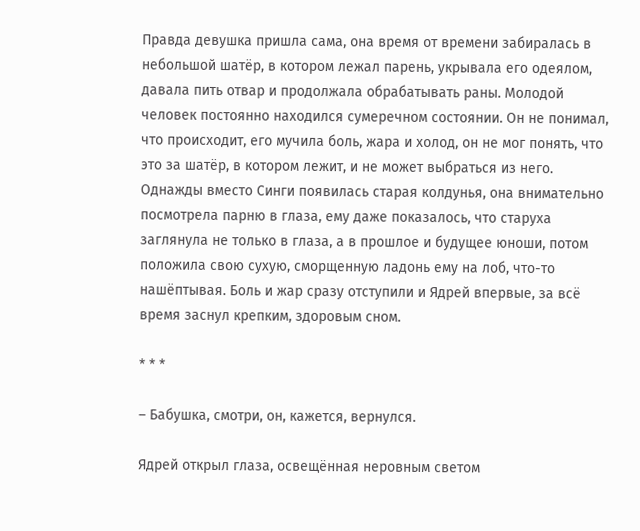Правда девушка пришла сама, она время от времени забиралась в небольшой шатёр, в котором лежал парень, укрывала его одеялом, давала пить отвар и продолжала обрабатывать раны. Молодой человек постоянно находился сумеречном состоянии. Он не понимал, что происходит, его мучила боль, жара и холод, он не мог понять, что это за шатёр, в котором лежит, и не может выбраться из него. Однажды вместо Синги появилась старая колдунья, она внимательно посмотрела парню в глаза, ему даже показалось, что старуха заглянула не только в глаза, а в прошлое и будущее юноши, потом положила свою сухую, сморщенную ладонь ему на лоб, что-то нашёптывая. Боль и жар сразу отступили и Ядрей впервые, за всё время заснул крепким, здоровым сном.

* * *

– Бабушка, смотри, он, кажется, вернулся.

Ядрей открыл глаза, освещённая неровным светом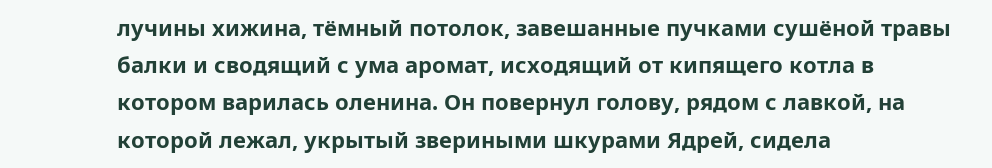лучины хижина, тёмный потолок, завешанные пучками сушёной травы балки и сводящий с ума аромат, исходящий от кипящего котла в котором варилась оленина. Он повернул голову, рядом с лавкой, на которой лежал, укрытый звериными шкурами Ядрей, сидела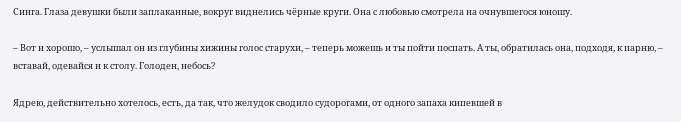Синга. Глаза девушки были заплаканные, вокруг виднелись чёрные круги. Она с любовью смотрела на очнувшегося юношу.

– Вот и хорошо, – услышал он из глубины хижины голос старухи, – теперь можешь и ты пойти поспать. А ты, обратилась она, подходя, к парню, – вставай, одевайся и к столу. Голоден, небось?

Ядрею, действительно хотелось, есть, да так, что желудок сводило судорогами, от одного запаха кипевшей в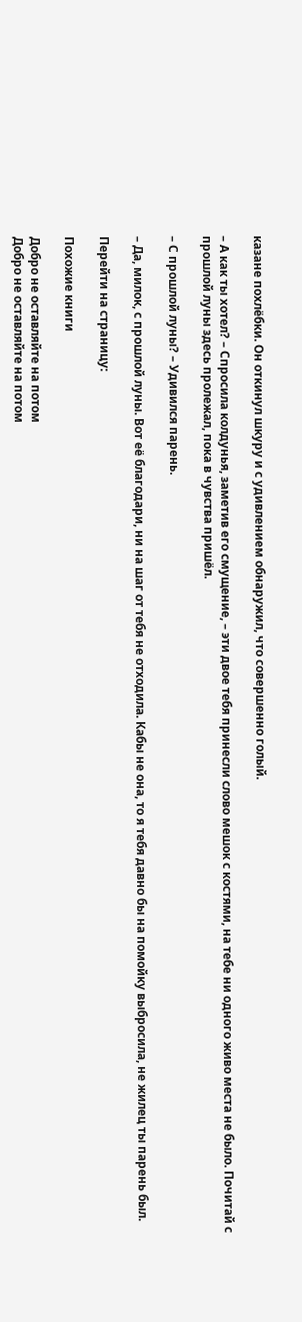казане похлёбки. Он откинул шкуру и с удивлением обнаружил, что совершенно голый.

– А как ты хотел? – Спросила колдунья, заметив его смущение, – эти двое тебя принесли слово мешок с костями, на тебе ни одного живо места не было. Почитай с прошлой луны здесь пролежал, пока в чувства пришёл.

– С прошлой луны? – Удивился парень.

– Да, милок, с прошлой луны. Вот её благодари, ни на шаг от тебя не отходила. Кабы не она, то я тебя давно бы на помойку выбросила, не жилец ты парень был.

Перейти на страницу:

Похожие книги

Добро не оставляйте на потом
Добро не оставляйте на потом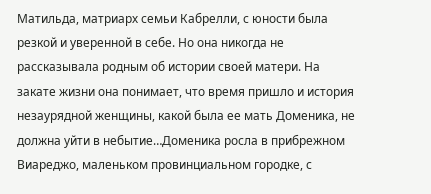Матильда, матриарх семьи Кабрелли, с юности была резкой и уверенной в себе. Но она никогда не рассказывала родным об истории своей матери. На закате жизни она понимает, что время пришло и история незаурядной женщины, какой была ее мать Доменика, не должна уйти в небытие…Доменика росла в прибрежном Виареджо, маленьком провинциальном городке, с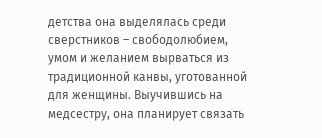детства она выделялась среди сверстников – свободолюбием, умом и желанием вырваться из традиционной канвы, уготованной для женщины. Выучившись на медсестру, она планирует связать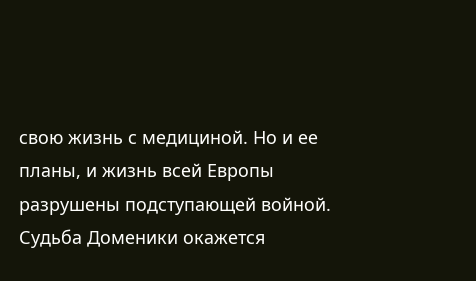свою жизнь с медициной. Но и ее планы, и жизнь всей Европы разрушены подступающей войной. Судьба Доменики окажется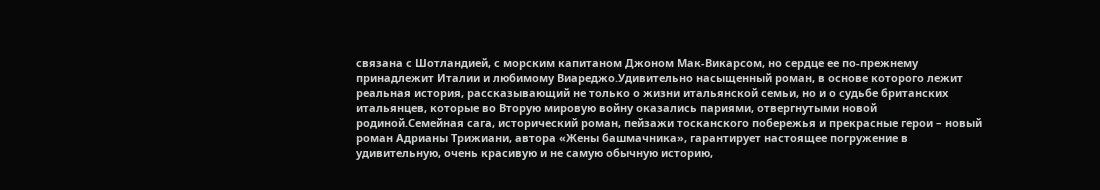связана с Шотландией, с морским капитаном Джоном Мак-Викарсом, но сердце ее по-прежнему принадлежит Италии и любимому Виареджо.Удивительно насыщенный роман, в основе которого лежит реальная история, рассказывающий не только о жизни итальянской семьи, но и о судьбе британских итальянцев, которые во Вторую мировую войну оказались париями, отвергнутыми новой родиной.Семейная сага, исторический роман, пейзажи тосканского побережья и прекрасные герои – новый роман Адрианы Трижиани, автора «Жены башмачника», гарантирует настоящее погружение в удивительную, очень красивую и не самую обычную историю,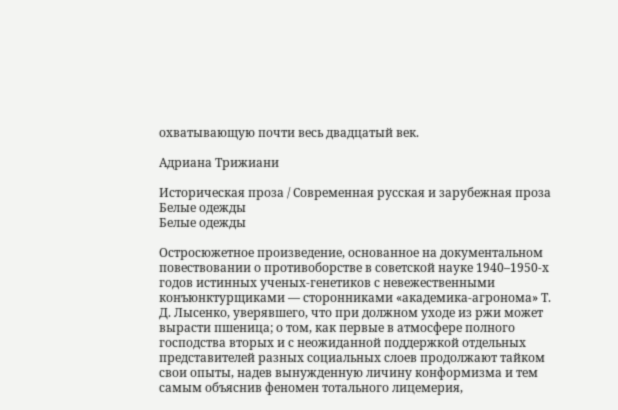охватывающую почти весь двадцатый век.

Адриана Трижиани

Историческая проза / Современная русская и зарубежная проза
Белые одежды
Белые одежды

Остросюжетное произведение, основанное на документальном повествовании о противоборстве в советской науке 1940–1950-х годов истинных ученых-генетиков с невежественными конъюнктурщиками — сторонниками «академика-агронома» Т. Д. Лысенко, уверявшего, что при должном уходе из ржи может вырасти пшеница; о том, как первые в атмосфере полного господства вторых и с неожиданной поддержкой отдельных представителей разных социальных слоев продолжают тайком свои опыты, надев вынужденную личину конформизма и тем самым объяснив феномен тотального лицемерия,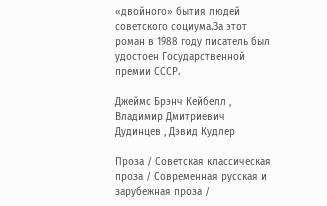«двойного» бытия людей советского социума.За этот роман в 1988 году писатель был удостоен Государственной премии СССР.

Джеймс Брэнч Кейбелл , Владимир Дмитриевич Дудинцев , Дэвид Кудлер

Проза / Советская классическая проза / Современная русская и зарубежная проза /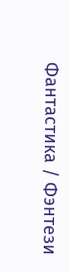Фантастика / Фэнтези